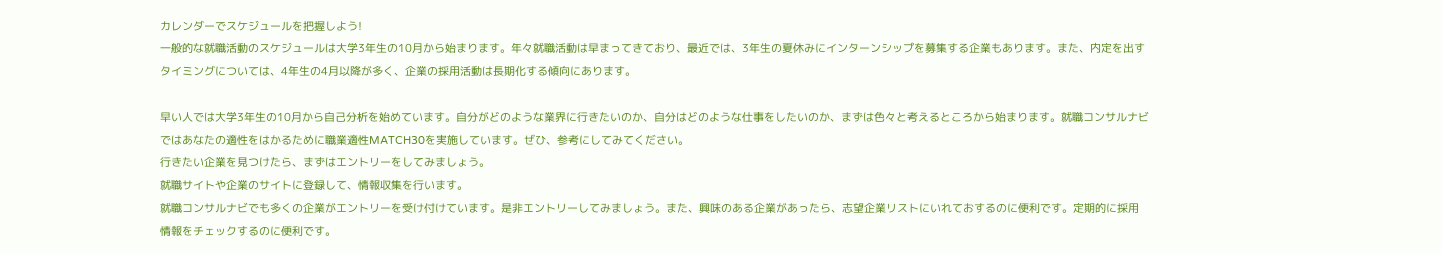カレンダーでスケジュールを把握しよう!
一般的な就職活動のスケジュールは大学3年生の10月から始まります。年々就職活動は早まってきており、最近では、3年生の夏休みにインターンシップを募集する企業もあります。また、内定を出すタイミングについては、4年生の4月以降が多く、企業の採用活動は長期化する傾向にあります。

早い人では大学3年生の10月から自己分析を始めています。自分がどのような業界に行きたいのか、自分はどのような仕事をしたいのか、まずは色々と考えるところから始まります。就職コンサルナビではあなたの適性をはかるために職業適性MATCH30を実施しています。ぜひ、参考にしてみてください。
行きたい企業を見つけたら、まずはエントリーをしてみましょう。
就職サイトや企業のサイトに登録して、情報収集を行います。
就職コンサルナビでも多くの企業がエントリーを受け付けています。是非エントリーしてみましょう。また、興味のある企業があったら、志望企業リストにいれておするのに便利です。定期的に採用情報をチェックするのに便利です。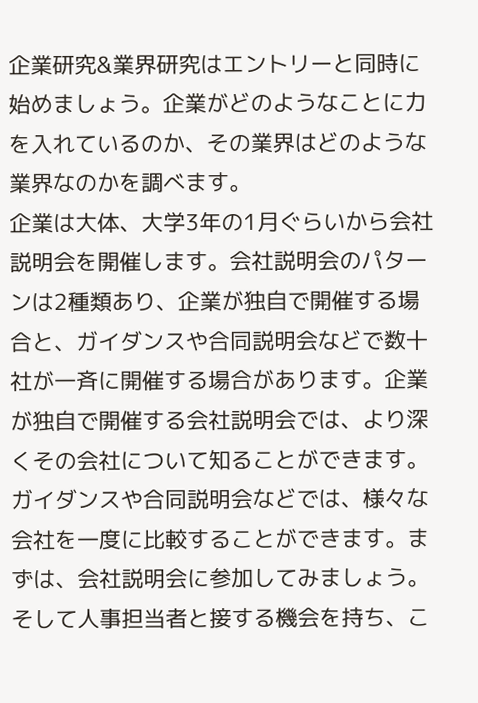企業研究&業界研究はエントリーと同時に始めましょう。企業がどのようなことに力を入れているのか、その業界はどのような業界なのかを調べます。
企業は大体、大学3年の1月ぐらいから会社説明会を開催します。会社説明会のパターンは2種類あり、企業が独自で開催する場合と、ガイダンスや合同説明会などで数十社が一斉に開催する場合があります。企業が独自で開催する会社説明会では、より深くその会社について知ることができます。ガイダンスや合同説明会などでは、様々な会社を一度に比較することができます。まずは、会社説明会に参加してみましょう。そして人事担当者と接する機会を持ち、こ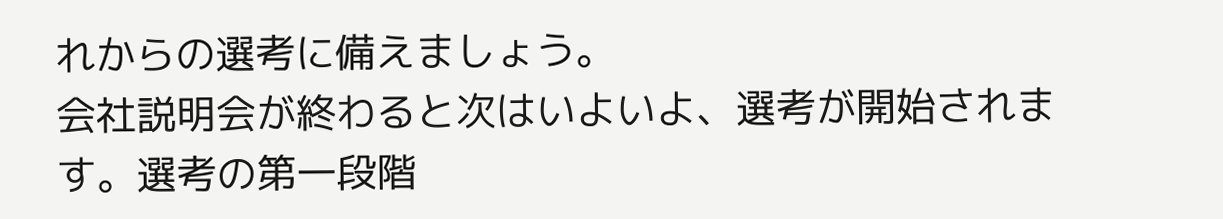れからの選考に備えましょう。
会社説明会が終わると次はいよいよ、選考が開始されます。選考の第一段階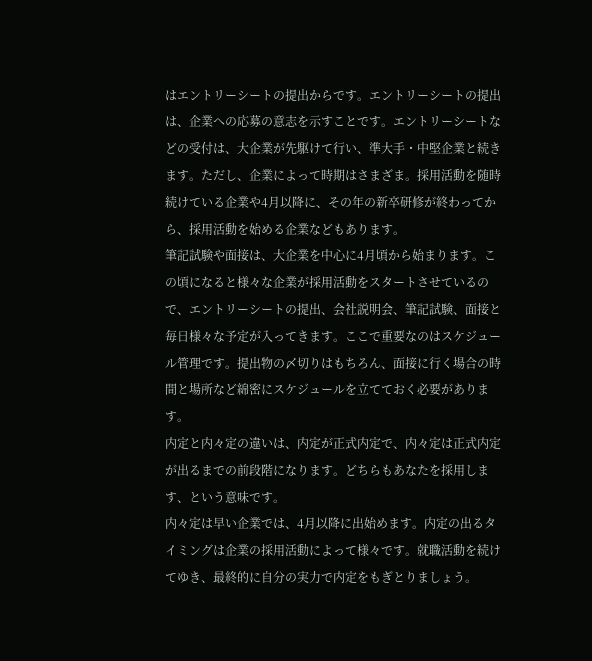はエントリーシートの提出からです。エントリーシートの提出は、企業への応募の意志を示すことです。エントリーシートなどの受付は、大企業が先駆けて行い、準大手・中堅企業と続きます。ただし、企業によって時期はさまざま。採用活動を随時続けている企業や4月以降に、その年の新卒研修が終わってから、採用活動を始める企業などもあります。
筆記試験や面接は、大企業を中心に4月頃から始まります。この頃になると様々な企業が採用活動をスタートさせているので、エントリーシートの提出、会社説明会、筆記試験、面接と毎日様々な予定が入ってきます。ここで重要なのはスケジュール管理です。提出物の〆切りはもちろん、面接に行く場合の時間と場所など綿密にスケジュールを立てておく必要があります。
内定と内々定の違いは、内定が正式内定で、内々定は正式内定が出るまでの前段階になります。どちらもあなたを採用します、という意味です。
内々定は早い企業では、4月以降に出始めます。内定の出るタイミングは企業の採用活動によって様々です。就職活動を続けてゆき、最終的に自分の実力で内定をもぎとりましょう。